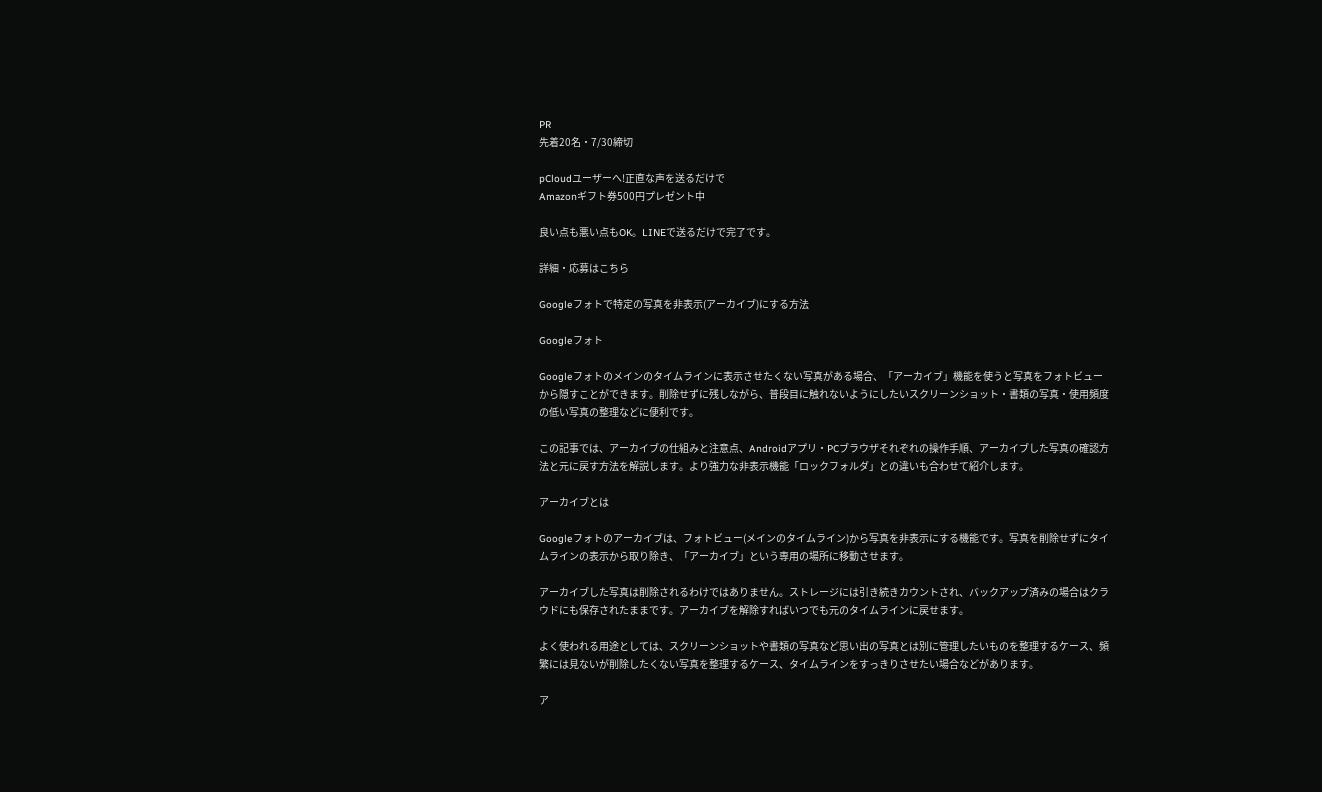PR
先着20名・7/30締切

pCloudユーザーへ!正直な声を送るだけで
Amazonギフト券500円プレゼント中

良い点も悪い点もOK。LINEで送るだけで完了です。

詳細・応募はこちら

Googleフォトで特定の写真を非表示(アーカイブ)にする方法

Googleフォト

Googleフォトのメインのタイムラインに表示させたくない写真がある場合、「アーカイブ」機能を使うと写真をフォトビューから隠すことができます。削除せずに残しながら、普段目に触れないようにしたいスクリーンショット・書類の写真・使用頻度の低い写真の整理などに便利です。

この記事では、アーカイブの仕組みと注意点、Androidアプリ・PCブラウザそれぞれの操作手順、アーカイブした写真の確認方法と元に戻す方法を解説します。より強力な非表示機能「ロックフォルダ」との違いも合わせて紹介します。

アーカイブとは

Googleフォトのアーカイブは、フォトビュー(メインのタイムライン)から写真を非表示にする機能です。写真を削除せずにタイムラインの表示から取り除き、「アーカイブ」という専用の場所に移動させます。

アーカイブした写真は削除されるわけではありません。ストレージには引き続きカウントされ、バックアップ済みの場合はクラウドにも保存されたままです。アーカイブを解除すればいつでも元のタイムラインに戻せます。

よく使われる用途としては、スクリーンショットや書類の写真など思い出の写真とは別に管理したいものを整理するケース、頻繁には見ないが削除したくない写真を整理するケース、タイムラインをすっきりさせたい場合などがあります。

ア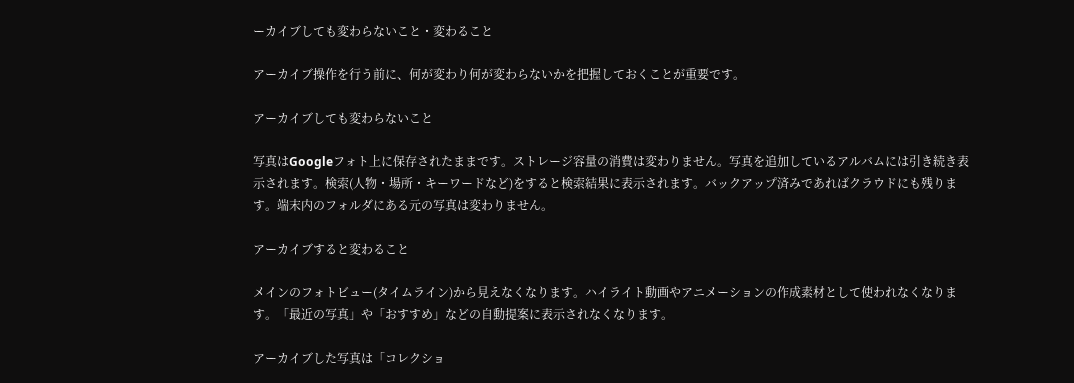ーカイブしても変わらないこと・変わること

アーカイブ操作を行う前に、何が変わり何が変わらないかを把握しておくことが重要です。

アーカイブしても変わらないこと

写真はGoogleフォト上に保存されたままです。ストレージ容量の消費は変わりません。写真を追加しているアルバムには引き続き表示されます。検索(人物・場所・キーワードなど)をすると検索結果に表示されます。バックアップ済みであればクラウドにも残ります。端末内のフォルダにある元の写真は変わりません。

アーカイブすると変わること

メインのフォトビュー(タイムライン)から見えなくなります。ハイライト動画やアニメーションの作成素材として使われなくなります。「最近の写真」や「おすすめ」などの自動提案に表示されなくなります。

アーカイブした写真は「コレクショ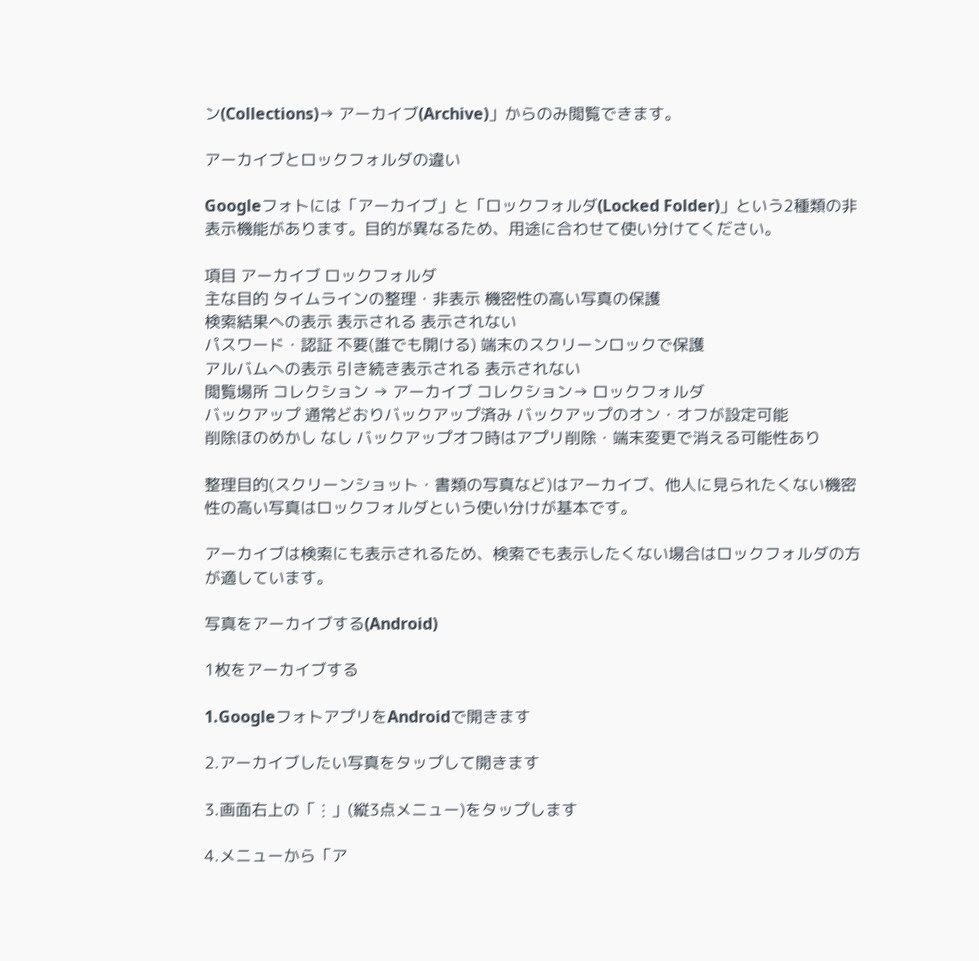ン(Collections)→ アーカイブ(Archive)」からのみ閲覧できます。

アーカイブとロックフォルダの違い

Googleフォトには「アーカイブ」と「ロックフォルダ(Locked Folder)」という2種類の非表示機能があります。目的が異なるため、用途に合わせて使い分けてください。

項目 アーカイブ ロックフォルダ
主な目的 タイムラインの整理・非表示 機密性の高い写真の保護
検索結果への表示 表示される 表示されない
パスワード・認証 不要(誰でも開ける) 端末のスクリーンロックで保護
アルバムへの表示 引き続き表示される 表示されない
閲覧場所 コレクション → アーカイブ コレクション→ ロックフォルダ
バックアップ 通常どおりバックアップ済み バックアップのオン・オフが設定可能
削除ほのめかし なし バックアップオフ時はアプリ削除・端末変更で消える可能性あり

整理目的(スクリーンショット・書類の写真など)はアーカイブ、他人に見られたくない機密性の高い写真はロックフォルダという使い分けが基本です。

アーカイブは検索にも表示されるため、検索でも表示したくない場合はロックフォルダの方が適しています。

写真をアーカイブする(Android)

1枚をアーカイブする

1.GoogleフォトアプリをAndroidで開きます

2.アーカイブしたい写真をタップして開きます

3.画面右上の「⋮」(縦3点メニュー)をタップします

4.メニューから「ア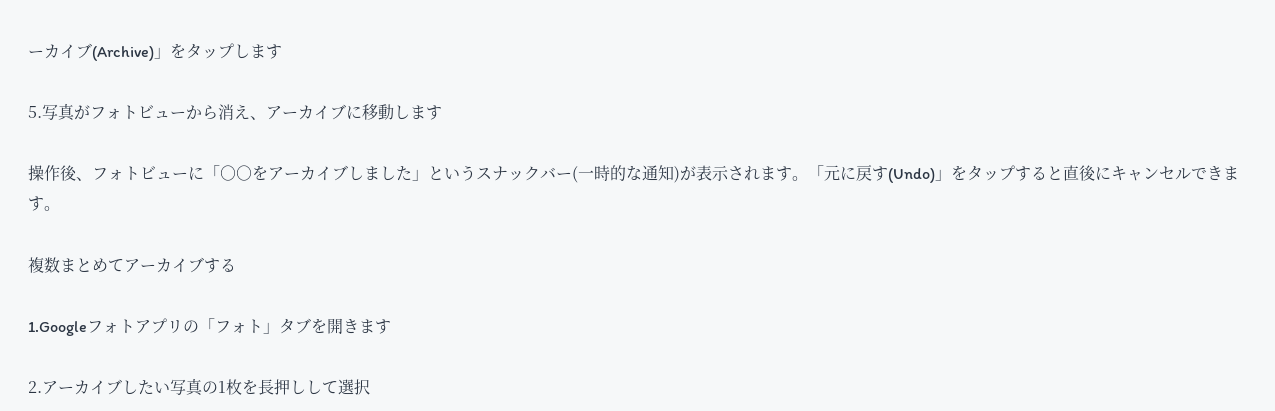ーカイブ(Archive)」をタップします

5.写真がフォトビューから消え、アーカイブに移動します

操作後、フォトビューに「○○をアーカイブしました」というスナックバー(一時的な通知)が表示されます。「元に戻す(Undo)」をタップすると直後にキャンセルできます。

複数まとめてアーカイブする

1.Googleフォトアプリの「フォト」タブを開きます

2.アーカイブしたい写真の1枚を長押しして選択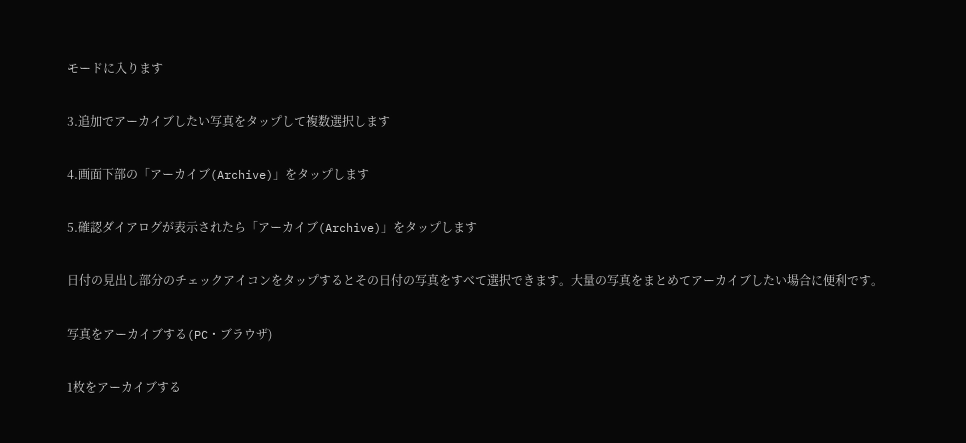モードに入ります

3.追加でアーカイブしたい写真をタップして複数選択します

4.画面下部の「アーカイブ(Archive)」をタップします

5.確認ダイアログが表示されたら「アーカイブ(Archive)」をタップします

日付の見出し部分のチェックアイコンをタップするとその日付の写真をすべて選択できます。大量の写真をまとめてアーカイブしたい場合に便利です。

写真をアーカイブする(PC・ブラウザ)

1枚をアーカイブする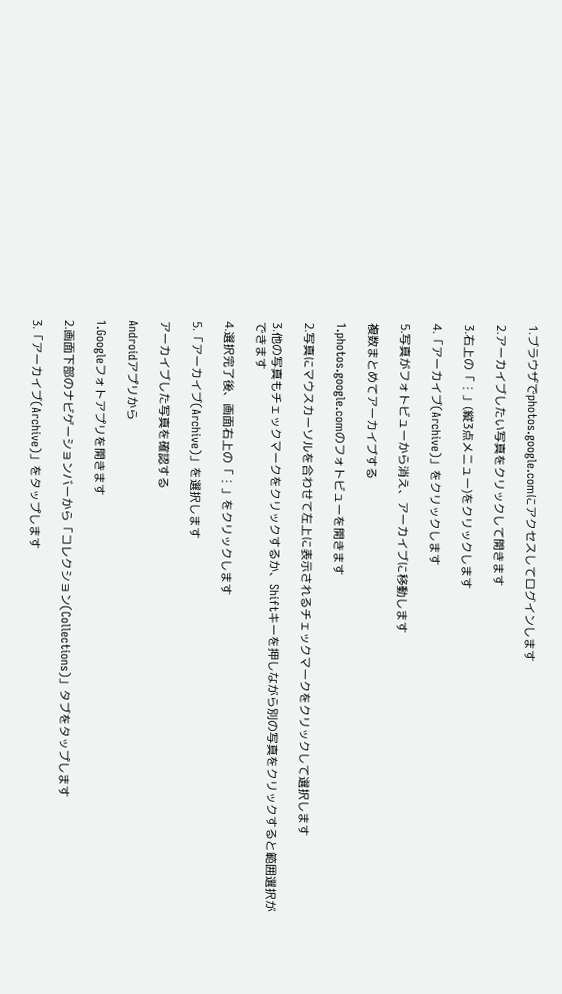1.ブラウザでphotos.google.comにアクセスしてログインします

2.アーカイブしたい写真をクリックして開きます

3.右上の「⋮」(縦3点メニュー)をクリックします

4.「アーカイブ(Archive)」をクリックします

5.写真がフォトビューから消え、アーカイブに移動します

複数まとめてアーカイブする

1.photos.google.comのフォトビューを開きます

2.写真にマウスカーソルを合わせて左上に表示されるチェックマークをクリックして選択します

3.他の写真もチェックマークをクリックするか、Shiftキーを押しながら別の写真をクリックすると範囲選択ができます

4.選択完了後、画面右上の「⋮」をクリックします

5.「アーカイブ(Archive)」を選択します

アーカイブした写真を確認する

Androidアプリから

1.Googleフォトアプリを開きます

2.画面下部のナビゲーションバーから「コレクション(Collections)」タブをタップします

3.「アーカイブ(Archive)」をタップします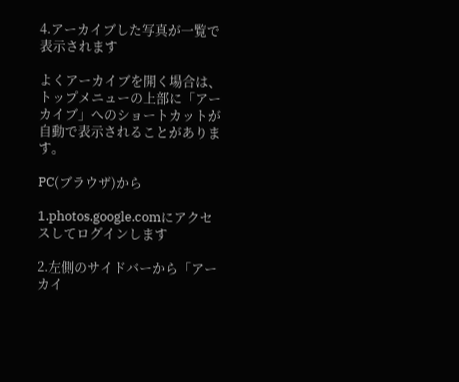4.アーカイブした写真が一覧で表示されます

よくアーカイブを開く場合は、トップメニューの上部に「アーカイブ」へのショートカットが自動で表示されることがあります。

PC(ブラウザ)から

1.photos.google.comにアクセスしてログインします

2.左側のサイドバーから「アーカイ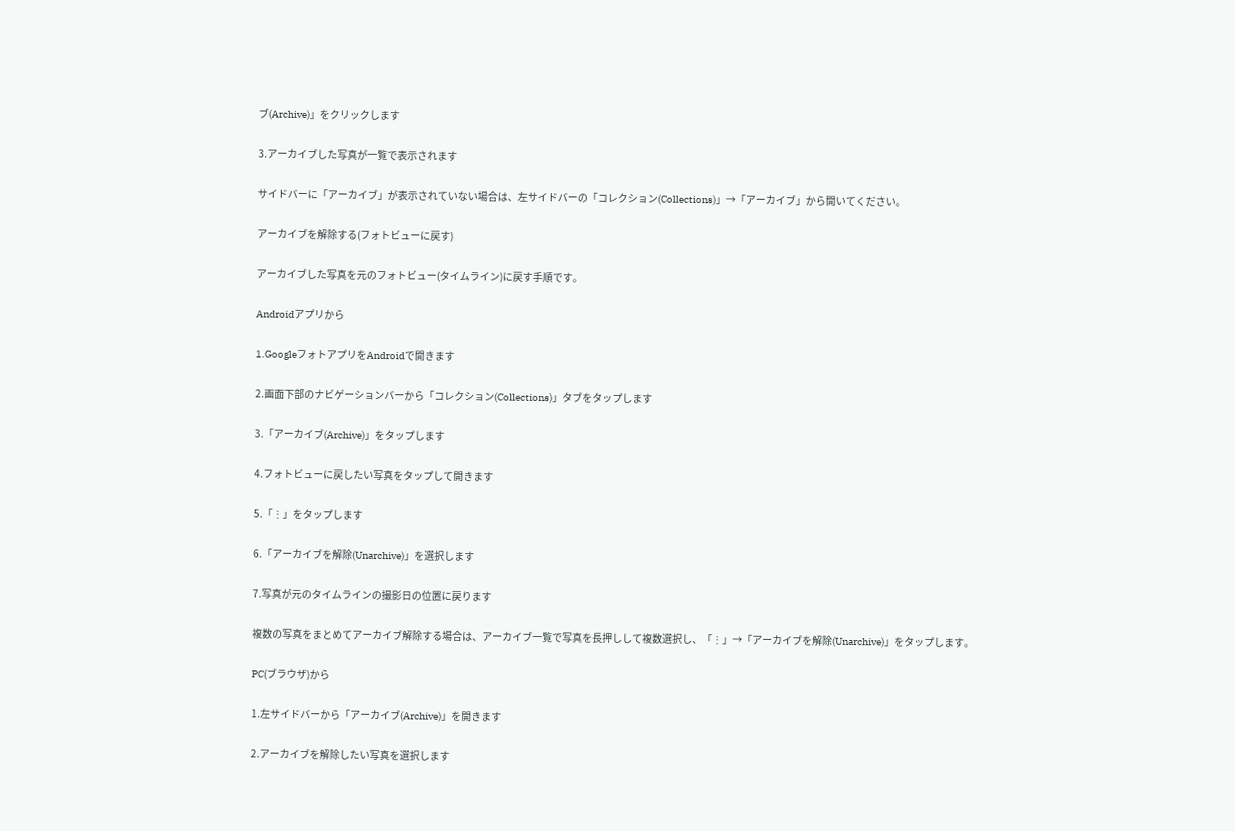ブ(Archive)」をクリックします

3.アーカイブした写真が一覧で表示されます

サイドバーに「アーカイブ」が表示されていない場合は、左サイドバーの「コレクション(Collections)」→「アーカイブ」から開いてください。

アーカイブを解除する(フォトビューに戻す)

アーカイブした写真を元のフォトビュー(タイムライン)に戻す手順です。

Androidアプリから

1.GoogleフォトアプリをAndroidで開きます

2.画面下部のナビゲーションバーから「コレクション(Collections)」タブをタップします

3.「アーカイブ(Archive)」をタップします

4.フォトビューに戻したい写真をタップして開きます

5.「⋮」をタップします

6.「アーカイブを解除(Unarchive)」を選択します

7.写真が元のタイムラインの撮影日の位置に戻ります

複数の写真をまとめてアーカイブ解除する場合は、アーカイブ一覧で写真を長押しして複数選択し、「⋮」→「アーカイブを解除(Unarchive)」をタップします。

PC(ブラウザ)から

1.左サイドバーから「アーカイブ(Archive)」を開きます

2.アーカイブを解除したい写真を選択します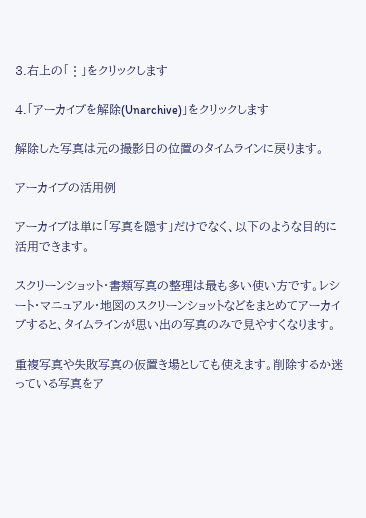3.右上の「⋮」をクリックします

4.「アーカイブを解除(Unarchive)」をクリックします

解除した写真は元の撮影日の位置のタイムラインに戻ります。

アーカイブの活用例

アーカイブは単に「写真を隠す」だけでなく、以下のような目的に活用できます。

スクリーンショット・書類写真の整理は最も多い使い方です。レシート・マニュアル・地図のスクリーンショットなどをまとめてアーカイブすると、タイムラインが思い出の写真のみで見やすくなります。

重複写真や失敗写真の仮置き場としても使えます。削除するか迷っている写真をア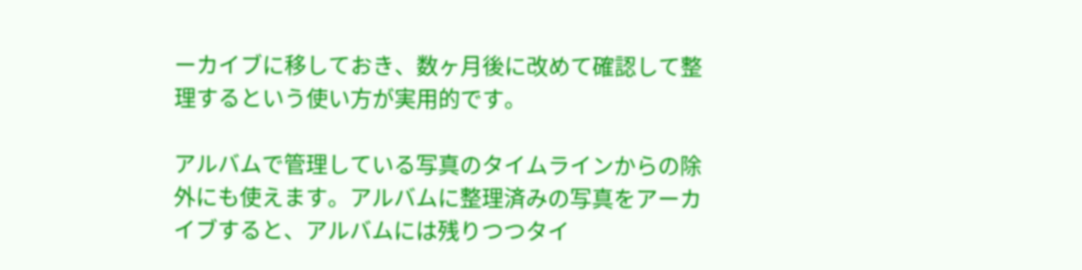ーカイブに移しておき、数ヶ月後に改めて確認して整理するという使い方が実用的です。

アルバムで管理している写真のタイムラインからの除外にも使えます。アルバムに整理済みの写真をアーカイブすると、アルバムには残りつつタイ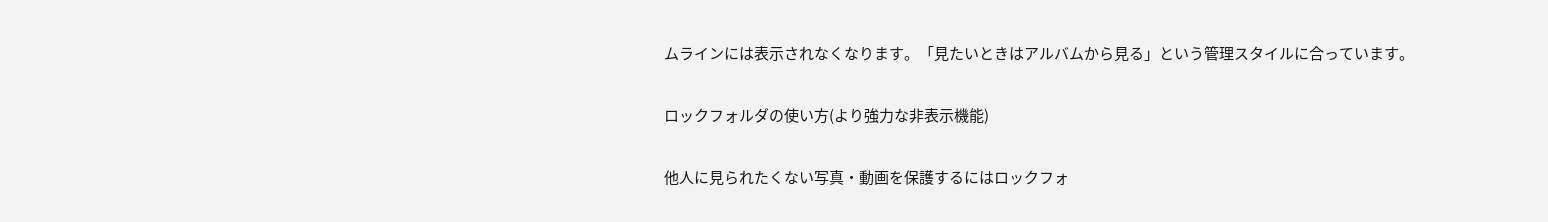ムラインには表示されなくなります。「見たいときはアルバムから見る」という管理スタイルに合っています。

ロックフォルダの使い方(より強力な非表示機能)

他人に見られたくない写真・動画を保護するにはロックフォ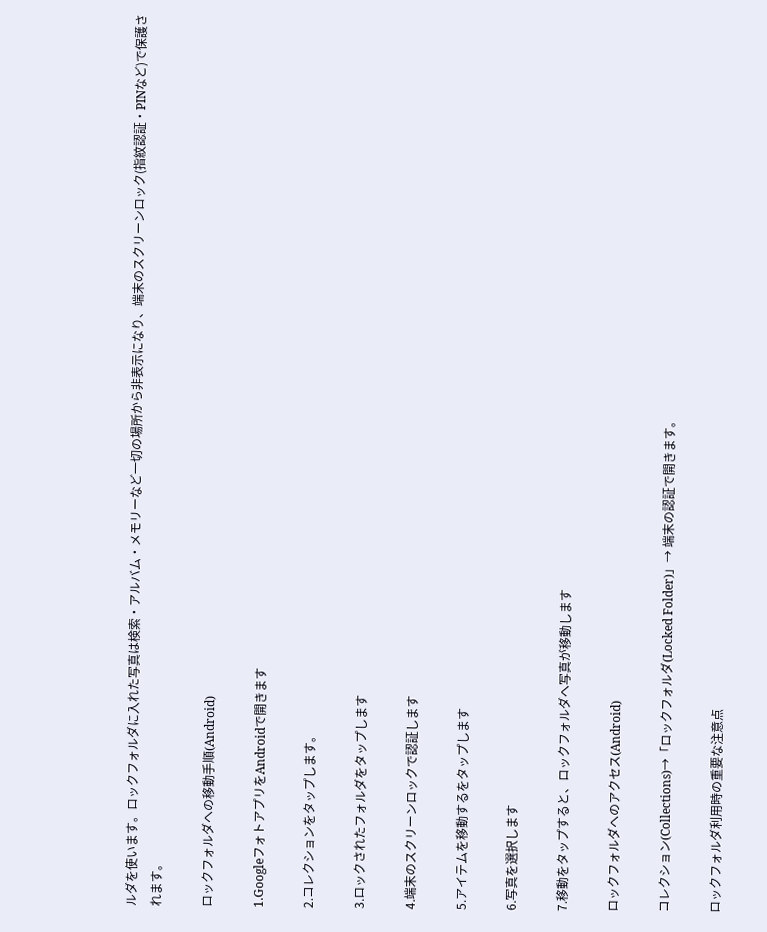ルダを使います。ロックフォルダに入れた写真は検索・アルバム・メモリーなど一切の場所から非表示になり、端末のスクリーンロック(指紋認証・PINなど)で保護されます。

ロックフォルダへの移動手順(Android)

1.GoogleフォトアプリをAndroidで開きます

2.コレクションをタップします。

3.ロックされたフォルダをタップします

4.端末のスクリーンロックで認証します

5.アイテムを移動するをタップします

6.写真を選択します

7.移動をタップすると、ロックフォルダへ写真が移動します

ロックフォルダへのアクセス(Android)

コレクション(Collections)→「ロックフォルダ(Locked Folder)」→ 端末の認証で開きます。

ロックフォルダ利用時の重要な注意点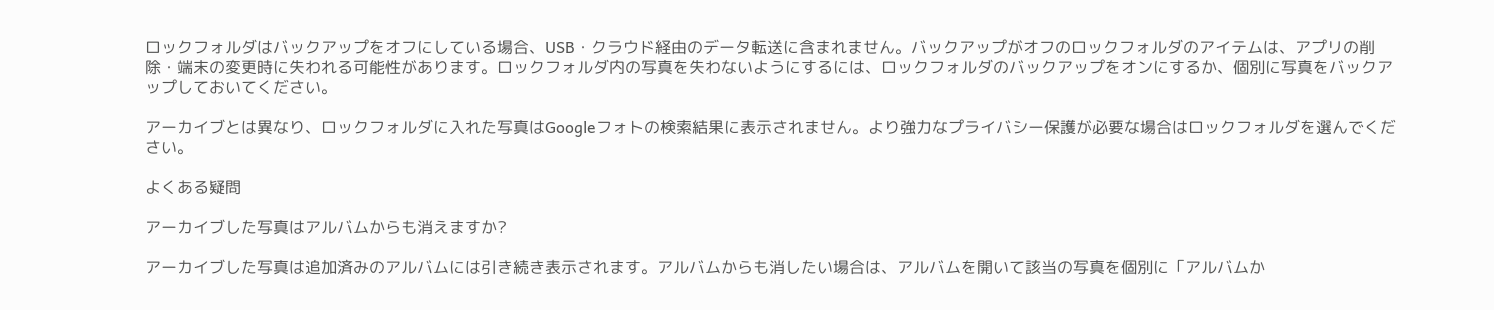ロックフォルダはバックアップをオフにしている場合、USB・クラウド経由のデータ転送に含まれません。バックアップがオフのロックフォルダのアイテムは、アプリの削除・端末の変更時に失われる可能性があります。ロックフォルダ内の写真を失わないようにするには、ロックフォルダのバックアップをオンにするか、個別に写真をバックアップしておいてください。

アーカイブとは異なり、ロックフォルダに入れた写真はGoogleフォトの検索結果に表示されません。より強力なプライバシー保護が必要な場合はロックフォルダを選んでください。

よくある疑問

アーカイブした写真はアルバムからも消えますか?

アーカイブした写真は追加済みのアルバムには引き続き表示されます。アルバムからも消したい場合は、アルバムを開いて該当の写真を個別に「アルバムか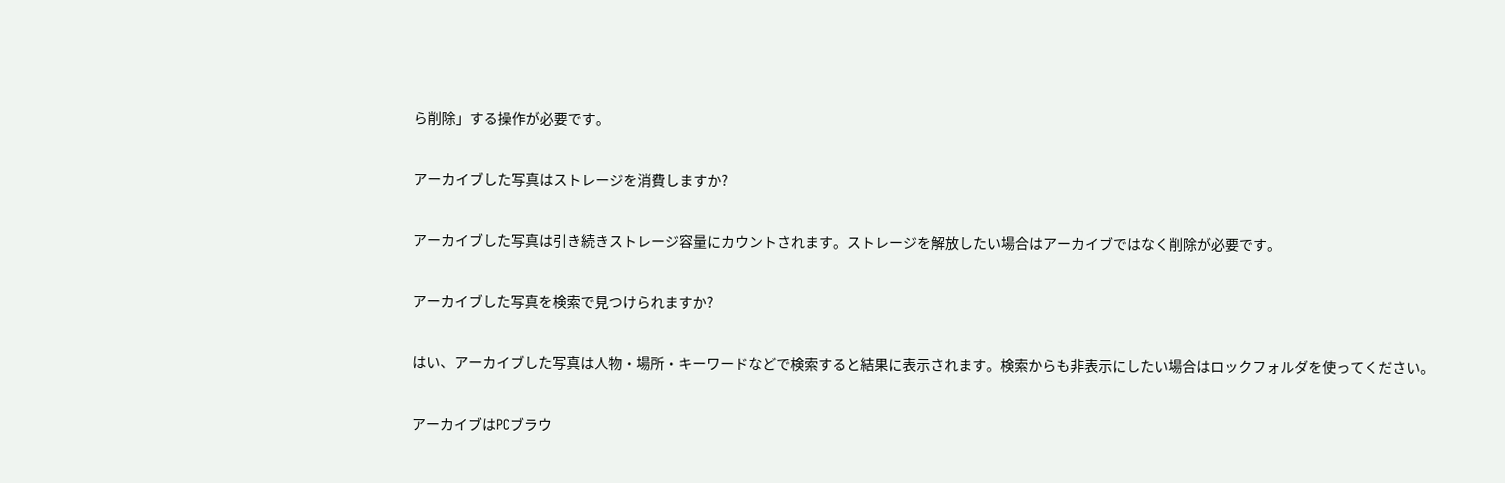ら削除」する操作が必要です。

アーカイブした写真はストレージを消費しますか?

アーカイブした写真は引き続きストレージ容量にカウントされます。ストレージを解放したい場合はアーカイブではなく削除が必要です。

アーカイブした写真を検索で見つけられますか?

はい、アーカイブした写真は人物・場所・キーワードなどで検索すると結果に表示されます。検索からも非表示にしたい場合はロックフォルダを使ってください。

アーカイブはPCブラウ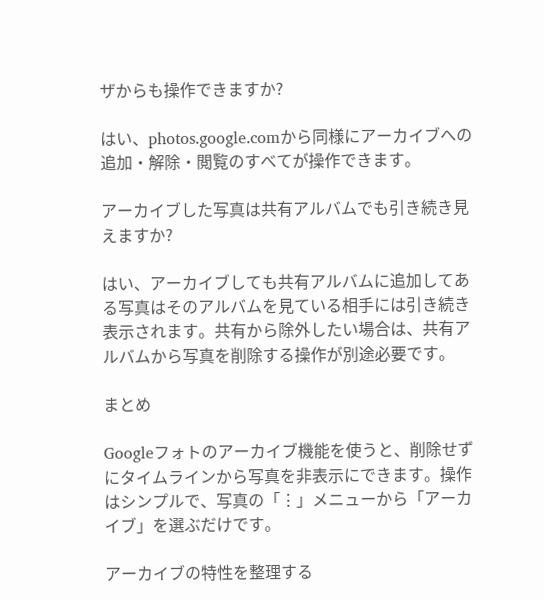ザからも操作できますか?

はい、photos.google.comから同様にアーカイブへの追加・解除・閲覧のすべてが操作できます。

アーカイブした写真は共有アルバムでも引き続き見えますか?

はい、アーカイブしても共有アルバムに追加してある写真はそのアルバムを見ている相手には引き続き表示されます。共有から除外したい場合は、共有アルバムから写真を削除する操作が別途必要です。

まとめ

Googleフォトのアーカイブ機能を使うと、削除せずにタイムラインから写真を非表示にできます。操作はシンプルで、写真の「⋮」メニューから「アーカイブ」を選ぶだけです。

アーカイブの特性を整理する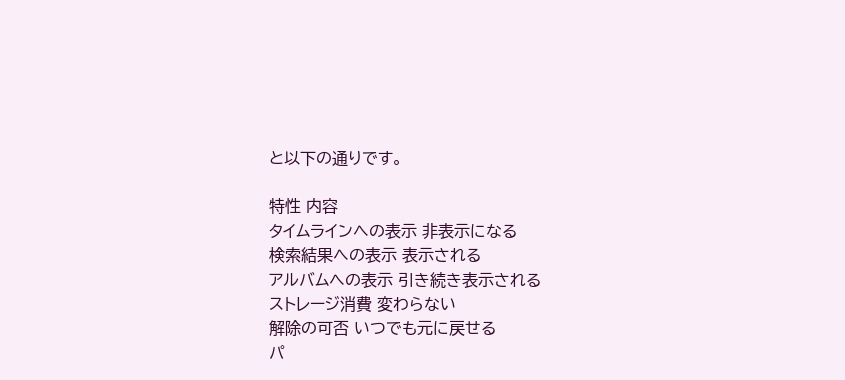と以下の通りです。

特性 内容
タイムラインへの表示 非表示になる
検索結果への表示 表示される
アルバムへの表示 引き続き表示される
ストレージ消費 変わらない
解除の可否 いつでも元に戻せる
パ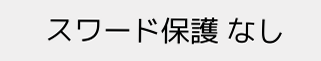スワード保護 なし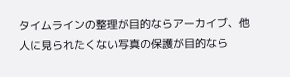タイムラインの整理が目的ならアーカイブ、他人に見られたくない写真の保護が目的なら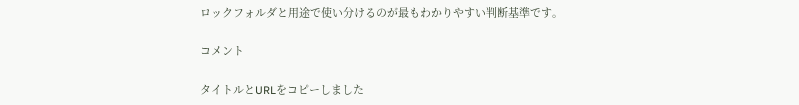ロックフォルダと用途で使い分けるのが最もわかりやすい判断基準です。

コメント

タイトルとURLをコピーしました